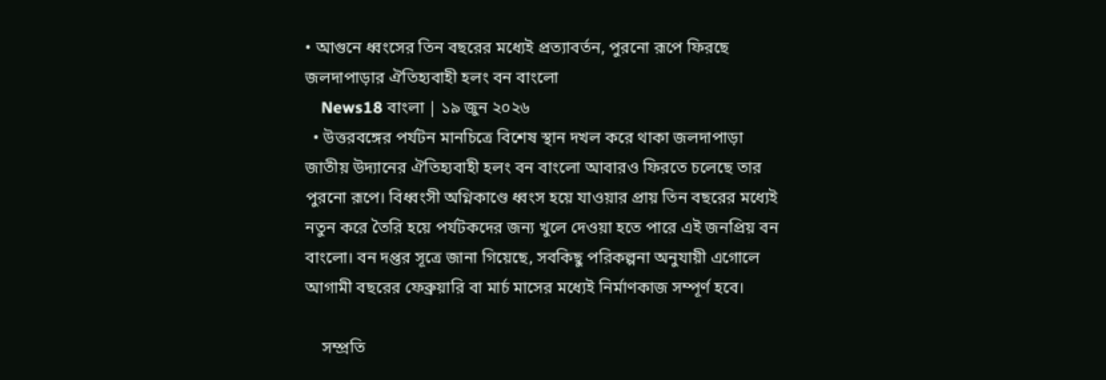• আগুনে ধ্বংসের তিন বছরের মধ্যেই প্রত্যাবর্তন, পুরনো রূপে ফিরছে জলদাপাড়ার ঐতিহ্যবাহী হলং বন বাংলো
    News18 বাংলা | ১৯ জুন ২০২৬
  • উত্তরবঙ্গের পর্যটন মানচিত্রে বিশেষ স্থান দখল করে থাকা জলদাপাড়া জাতীয় উদ্যানের ঐতিহ্যবাহী হলং বন বাংলো আবারও ফিরতে চলেছে তার পুরনো রূপে। বিধ্বংসী অগ্নিকাণ্ডে ধ্বংস হয়ে যাওয়ার প্রায় তিন বছরের মধ্যেই নতুন করে তৈরি হয়ে পর্যটকদের জন্য খুলে দেওয়া হতে পারে এই জনপ্রিয় বন বাংলো। বন দপ্তর সূত্রে জানা গিয়েছে, সবকিছু পরিকল্পনা অনুযায়ী এগোলে আগামী বছরের ফেব্রুয়ারি বা মার্চ মাসের মধ্যেই নির্মাণকাজ সম্পূর্ণ হবে।

    সম্প্রতি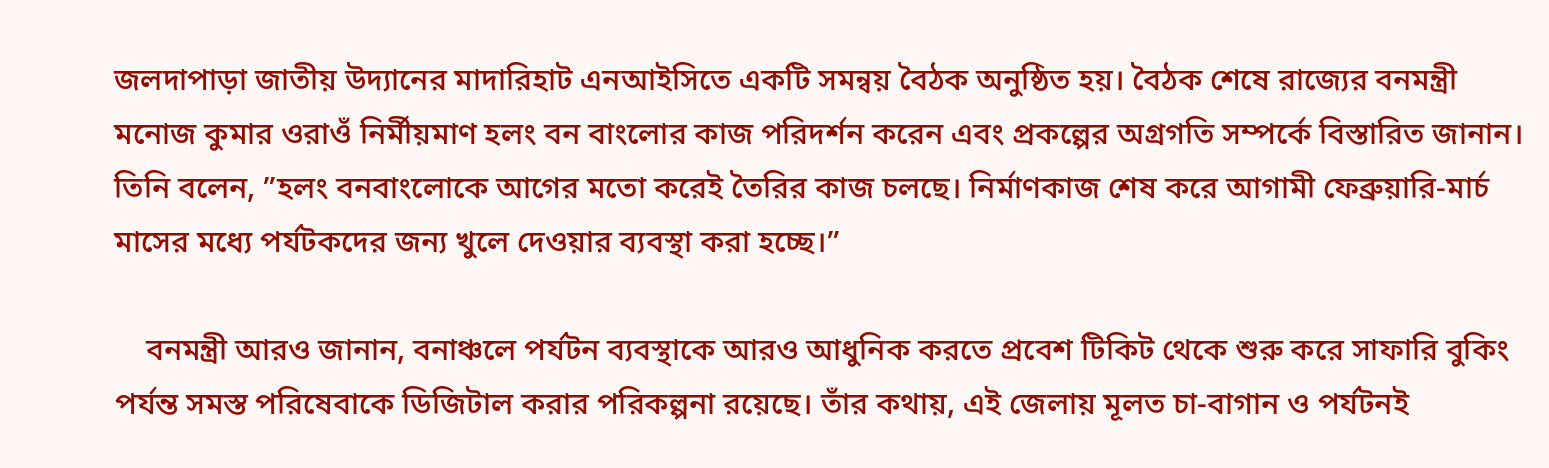জলদাপাড়া জাতীয় উদ্যানের মাদারিহাট এনআইসিতে একটি সমন্বয় বৈঠক অনুষ্ঠিত হয়। বৈঠক শেষে রাজ্যের বনমন্ত্রী মনোজ কুমার ওরাওঁ নির্মীয়মাণ হলং বন বাংলোর কাজ পরিদর্শন করেন এবং প্রকল্পের অগ্রগতি সম্পর্কে বিস্তারিত জানান। তিনি বলেন, ”হলং বনবাংলোকে আগের মতো করেই তৈরির কাজ চলছে। নির্মাণকাজ শেষ করে আগামী ফেব্রুয়ারি-মার্চ মাসের মধ্যে পর্যটকদের জন্য খুলে দেওয়ার ব্যবস্থা করা হচ্ছে।”

    বনমন্ত্রী আরও জানান, বনাঞ্চলে পর্যটন ব্যবস্থাকে আরও আধুনিক করতে প্রবেশ টিকিট থেকে শুরু করে সাফারি বুকিং পর্যন্ত সমস্ত পরিষেবাকে ডিজিটাল করার পরিকল্পনা রয়েছে। তাঁর কথায়, এই জেলায় মূলত চা-বাগান ও পর্যটনই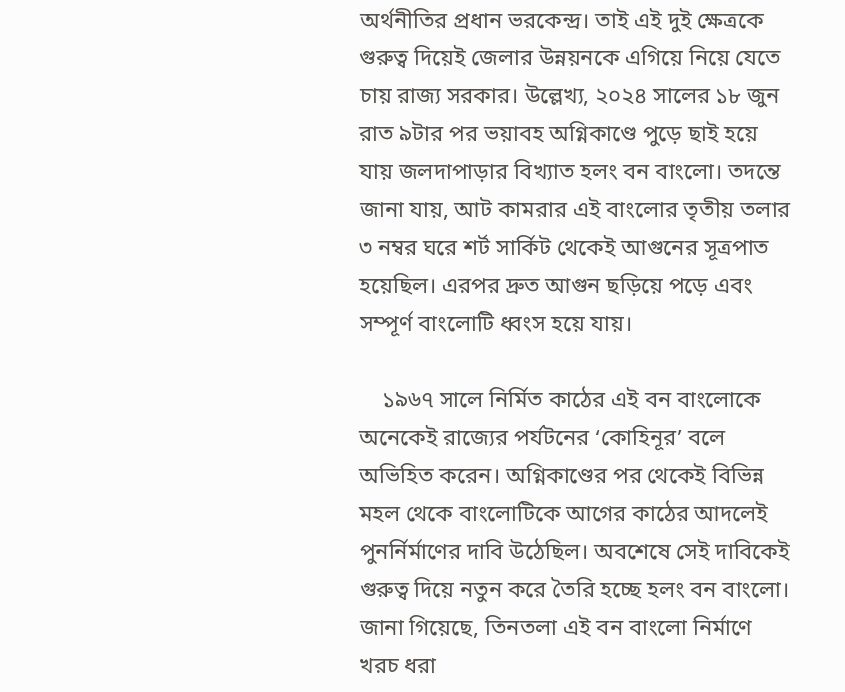অর্থনীতির প্রধান ভরকেন্দ্র। তাই এই দুই ক্ষেত্রকে গুরুত্ব দিয়েই জেলার উন্নয়নকে এগিয়ে নিয়ে যেতে চায় রাজ্য সরকার। উল্লেখ্য, ২০২৪ সালের ১৮ জুন রাত ৯টার পর ভয়াবহ অগ্নিকাণ্ডে পুড়ে ছাই হয়ে যায় জলদাপাড়ার বিখ্যাত হলং বন বাংলো। তদন্তে জানা যায়, আট কামরার এই বাংলোর তৃতীয় তলার ৩ নম্বর ঘরে শর্ট সার্কিট থেকেই আগুনের সূত্রপাত হয়েছিল। এরপর দ্রুত আগুন ছড়িয়ে পড়ে এবং সম্পূর্ণ বাংলোটি ধ্বংস হয়ে যায়।

    ১৯৬৭ সালে নির্মিত কাঠের এই বন বাংলোকে অনেকেই রাজ্যের পর্যটনের ‘কোহিনূর’ বলে অভিহিত করেন। অগ্নিকাণ্ডের পর থেকেই বিভিন্ন মহল থেকে বাংলোটিকে আগের কাঠের আদলেই পুনর্নির্মাণের দাবি উঠেছিল। অবশেষে সেই দাবিকেই গুরুত্ব দিয়ে নতুন করে তৈরি হচ্ছে হলং বন বাংলো। জানা গিয়েছে, তিনতলা এই বন বাংলো নির্মাণে খরচ ধরা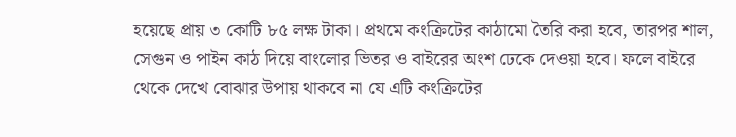হয়েছে প্রায় ৩ কোটি ৮৫ লক্ষ টাকা। প্রথমে কংক্রিটের কাঠামো তৈরি করা হবে, তারপর শাল, সেগুন ও পাইন কাঠ দিয়ে বাংলোর ভিতর ও বাইরের অংশ ঢেকে দেওয়া হবে। ফলে বাইরে থেকে দেখে বোঝার উপায় থাকবে না যে এটি কংক্রিটের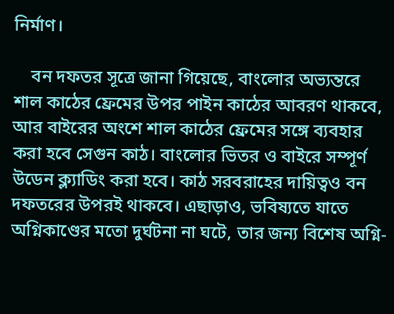নির্মাণ।

    বন দফতর সূত্রে জানা গিয়েছে, বাংলোর অভ্যন্তরে শাল কাঠের ফ্রেমের উপর পাইন কাঠের আবরণ থাকবে, আর বাইরের অংশে শাল কাঠের ফ্রেমের সঙ্গে ব্যবহার করা হবে সেগুন কাঠ। বাংলোর ভিতর ও বাইরে সম্পূর্ণ উডেন ক্ল্যাডিং করা হবে। কাঠ সরবরাহের দায়িত্বও বন দফতরের উপরই থাকবে। এছাড়াও, ভবিষ্যতে যাতে অগ্নিকাণ্ডের মতো দুর্ঘটনা না ঘটে, তার জন্য বিশেষ অগ্নি-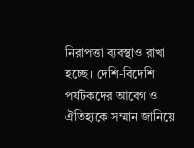নিরাপত্তা ব্যবস্থাও রাখা হচ্ছে। দেশি-বিদেশি পর্যটকদের আবেগ ও ঐতিহ্যকে সম্মান জানিয়ে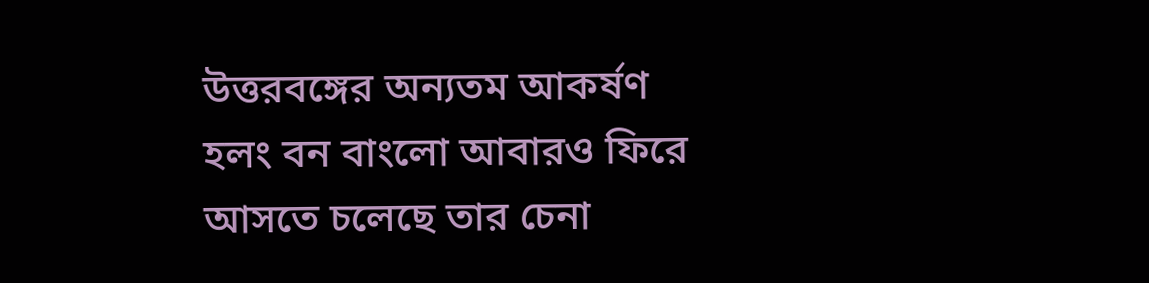উত্তরবঙ্গের অন্যতম আকর্ষণ হলং বন বাংলো আবারও ফিরে আসতে চলেছে তার চেনা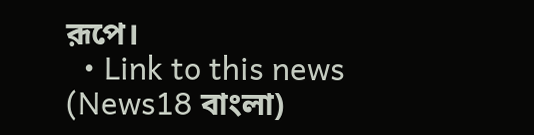রূপে।
  • Link to this news (News18 বাংলা)